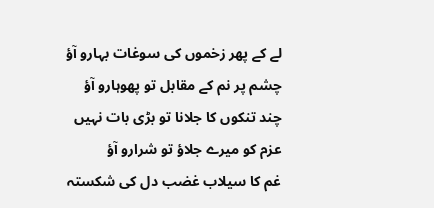لے کے پھر زخموں کی سوغات بہارو آؤ
چشم پر نم کے مقابل تو پھوہارو آؤ
چند تنکوں کا جلانا تو بڑی بات نہیں
عزم کو میرے جلاؤ تو شرارو آؤ
غم کا سیلاب غضب دل کی شکستہ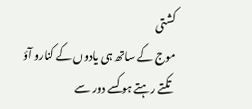کشتی
موج کے ساتھ ہی یادوں کے کنارو آؤ
تکتے رہتے ہو کسے دور سے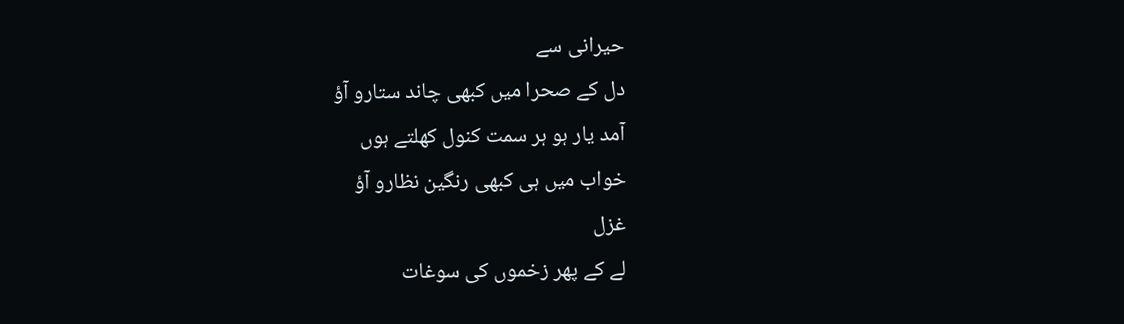حیرانی سے
دل کے صحرا میں کبھی چاند ستارو آؤ
آمد یار ہو ہر سمت کنول کھلتے ہوں
خواب میں ہی کبھی رنگین نظارو آؤ
غزل
لے کے پھر زخموں کی سوغات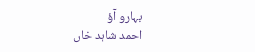بہارو آؤ
احمد شاہد خاں